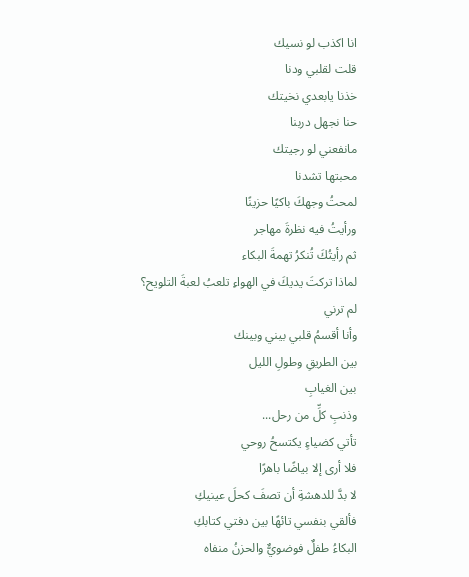انا اكذب لو نسيك
قلت لقلبي ودنا
خذنا يابعدي نخيتك
حنا نجهل دربنا
مانفعني لو رجيتك
محبتها تشدنا
لمحتُ وجهكَ باكيًا حزينًا
ورأيتُ فيه نظرةَ مهاجر
ثم رأيتُكَ تُنكرُ تهمةَ البكاء
لماذا تركتَ يديكَ في الهواءِ تلعبُ لعبةَ التلويح؟
لم ترني
وأنا أقسمُ قلبي بيني وبينك
بين الطريقِ وطولِ الليل
بين الغيابِ
وذنبِ كلِّ من رحل...
تأتي كضياءٍ يكتسحُ روحي
فلا أرى إلا بياضًا باهرًا
لا بدَّ للدهشةِ أن تصفَ كحلَ عينيكِ
فألقي بنفسي تائهًا بين دفتي كتابكِ
البكاءُ طفلٌ فوضويٌّ والحزنُ منفاه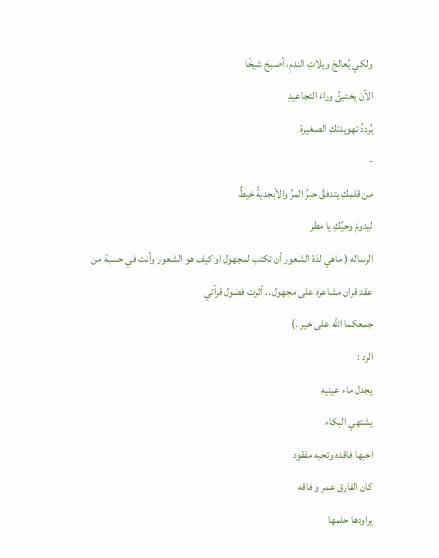ولكي يُعالجَ ويلاتِ الندمِ، أصبحَ شيخًا
الآنَ يختبئُ وراءَ التجاعيدِ
يُرددُ تهويدتكِ الصغيرة
-
من قلمِكِ يتدفقُ حبرُ المرِّ والأبجديةُ خيطٌ
ليدومَ وحيُكِ يا مطر
الرساله ( ماهي لذة الشعور أن تكتب لمجهول او كيف هو الشعور وأنت في حسبة من عقد قران مشاعره على مجهول .. أثرت فضول قرآتي
جمعكما الله على خير .)
الرد :
يجدل ماء عينيه
يشتهي البكاء
احبها فاقده وتحبه مفقود
كان الفارق عمر و فاقه
يراودها حلمها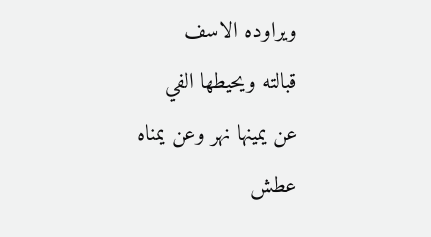ويراوده الاسف
قبالته ويحيطها الفي
عن يمينها نهر وعن يمناه عطش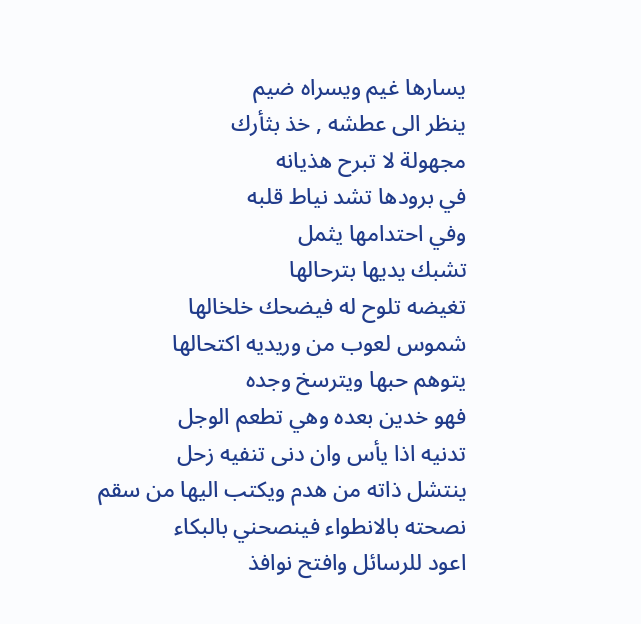يسارها غيم ويسراه ضيم
ينظر الى عطشه , خذ بثأرك
مجهولة لا تبرح هذيانه
في برودها تشد نياط قلبه
وفي احتدامها يثمل
تشبك يديها بترحالها
تغيضه تلوح له فيضحك خلخالها
شموس لعوب من وريديه اكتحالها
يتوهم حبها ويترسخ وجده
فهو خدين بعده وهي تطعم الوجل
تدنيه اذا يأس وان دنى تنفيه زحل
ينتشل ذاته من هدم ويكتب اليها من سقم
نصحته بالانطواء فينصحني بالبكاء
اعود للرسائل وافتح نوافذ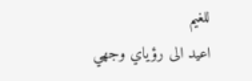للغيم
اعيد الى رؤياي وجهي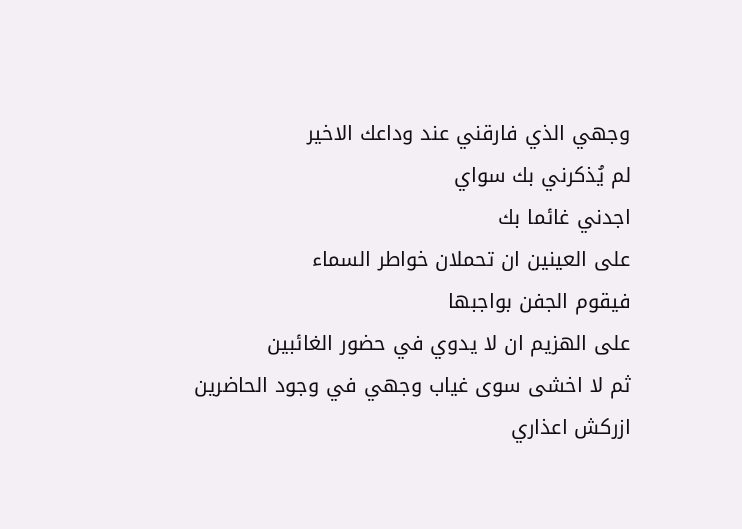وجهي الذي فارقني عند وداعك الاخير
لم يُذكرني بك سواي
اجدني غائما بك
على العينين ان تحملان خواطر السماء
فيقوم الجفن بواجبها
على الهزيم ان لا يدوي في حضور الغائبين
ثم لا اخشى سوى غياب وجهي في وجود الحاضرين
ازركش اعذاري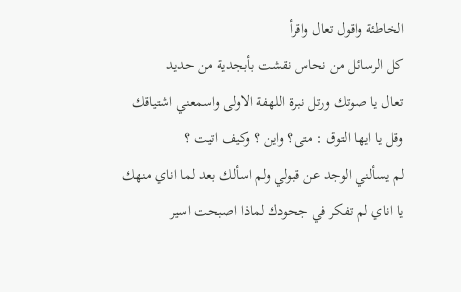الخاطئة واقول تعال واقرأ
كل الرسائل من نحاس نقشت بأبجدية من حديد
تعال يا صوتك ورتل نبرة اللهفة الاولى واسمعني اشتياقك
وقل يا ايها التوق : متى؟ واين ؟ وكيف اتيت ؟
لم يسألني الوجد عن قبولي ولم اسألك بعد لما اناي منهك
يا اناي لم تفكر في جحودك لماذا اصبحت اسير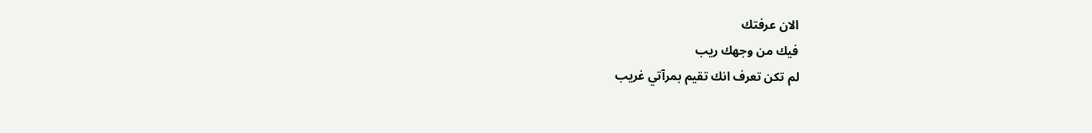الان عرفتك
فيك من وجهك ريب
لم تكن تعرف انك تقيم بمرآتي غريب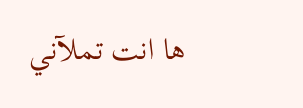ها انت تملآني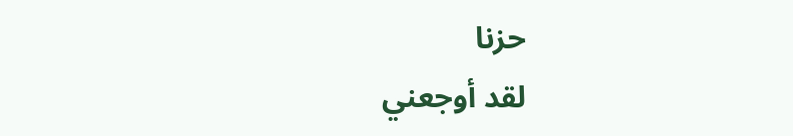حزنا
لقد أوجعني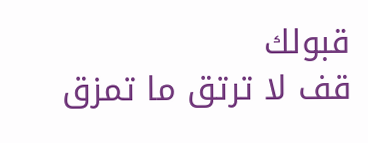قبولك
قف لا ترتق ما تمزق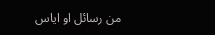من رسائل او اياس